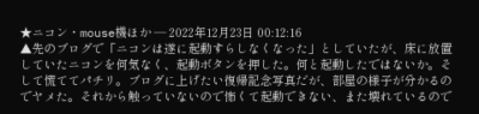★ニコン・mouse機ほか ― 2022年12月23日 00:12:16
▲先のブログで「ニコンは遂に起動すらしなくなった」としていたが、床に放置していたニコンを何気なく、起動ボタンを押した。何と起動したではないか。そして慌ててパチリ。ブログに上げたい復帰記念写真だが、部屋の様子が分かるのでヤメた。それから触っていないので怖くて起動できない、また壊れているので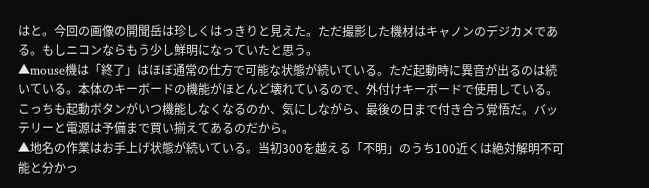はと。今回の画像の開聞岳は珍しくはっきりと見えた。ただ撮影した機材はキャノンのデジカメである。もしニコンならもう少し鮮明になっていたと思う。
▲mouse機は「終了」はほぼ通常の仕方で可能な状態が続いている。ただ起動時に異音が出るのは続いている。本体のキーボードの機能がほとんど壊れているので、外付けキーボードで使用している。こっちも起動ボタンがいつ機能しなくなるのか、気にしながら、最後の日まで付き合う覚悟だ。バッテリーと電源は予備まで買い揃えてあるのだから。
▲地名の作業はお手上げ状態が続いている。当初300を越える「不明」のうち100近くは絶対解明不可能と分かっ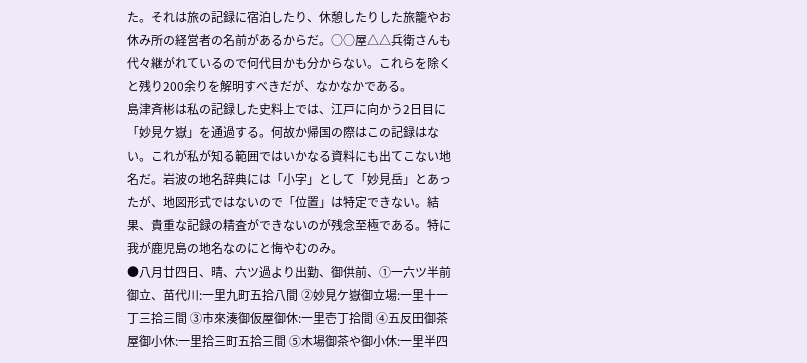た。それは旅の記録に宿泊したり、休憩したりした旅籠やお休み所の経営者の名前があるからだ。○○屋△△兵衛さんも代々継がれているので何代目かも分からない。これらを除くと残り200余りを解明すべきだが、なかなかである。
島津斉彬は私の記録した史料上では、江戸に向かう2日目に「妙見ケ嶽」を通過する。何故か帰国の際はこの記録はない。これが私が知る範囲ではいかなる資料にも出てこない地名だ。岩波の地名辞典には「小字」として「妙見岳」とあったが、地図形式ではないので「位置」は特定できない。結果、貴重な記録の精査ができないのが残念至極である。特に我が鹿児島の地名なのにと悔やむのみ。
●八月廿四日、晴、六ツ過より出勤、御供前、①一六ツ半前御立、苗代川:一里九町五拾八間 ②妙見ケ嶽御立場:一里十一丁三拾三間 ③市來湊御仮屋御休:一里壱丁拾間 ④五反田御茶屋御小休:一里拾三町五拾三間 ⑤木場御茶や御小休:一里半四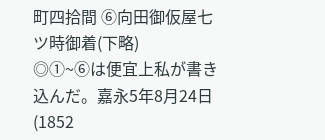町四拾間 ⑥向田御仮屋七ツ時御着(下略)
◎①~⑥は便宜上私が書き込んだ。嘉永5年8月24日(1852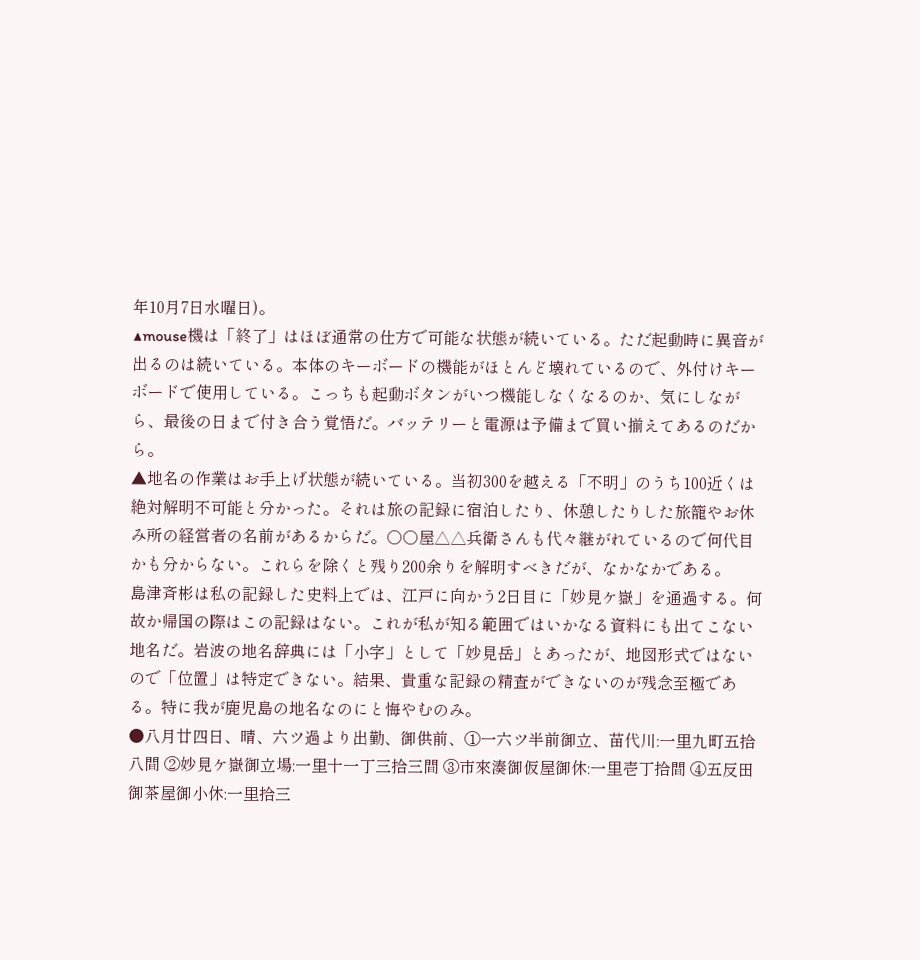年10月7日水曜日)。
▲mouse機は「終了」はほぼ通常の仕方で可能な状態が続いている。ただ起動時に異音が出るのは続いている。本体のキーボードの機能がほとんど壊れているので、外付けキーボードで使用している。こっちも起動ボタンがいつ機能しなくなるのか、気にしながら、最後の日まで付き合う覚悟だ。バッテリーと電源は予備まで買い揃えてあるのだから。
▲地名の作業はお手上げ状態が続いている。当初300を越える「不明」のうち100近くは絶対解明不可能と分かった。それは旅の記録に宿泊したり、休憩したりした旅籠やお休み所の経営者の名前があるからだ。○○屋△△兵衛さんも代々継がれているので何代目かも分からない。これらを除くと残り200余りを解明すべきだが、なかなかである。
島津斉彬は私の記録した史料上では、江戸に向かう2日目に「妙見ケ嶽」を通過する。何故か帰国の際はこの記録はない。これが私が知る範囲ではいかなる資料にも出てこない地名だ。岩波の地名辞典には「小字」として「妙見岳」とあったが、地図形式ではないので「位置」は特定できない。結果、貴重な記録の精査ができないのが残念至極である。特に我が鹿児島の地名なのにと悔やむのみ。
●八月廿四日、晴、六ツ過より出勤、御供前、①一六ツ半前御立、苗代川:一里九町五拾八間 ②妙見ケ嶽御立場:一里十一丁三拾三間 ③市來湊御仮屋御休:一里壱丁拾間 ④五反田御茶屋御小休:一里拾三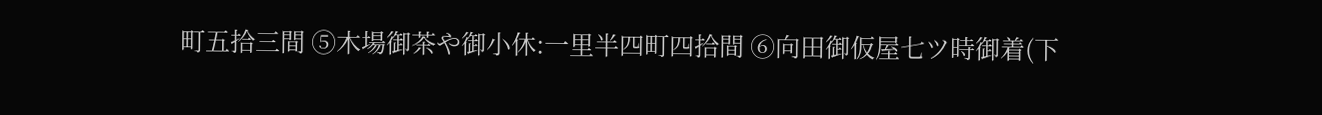町五拾三間 ⑤木場御茶や御小休:一里半四町四拾間 ⑥向田御仮屋七ツ時御着(下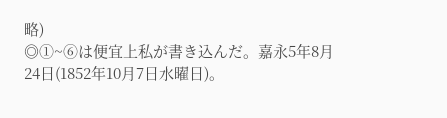略)
◎①~⑥は便宜上私が書き込んだ。嘉永5年8月24日(1852年10月7日水曜日)。